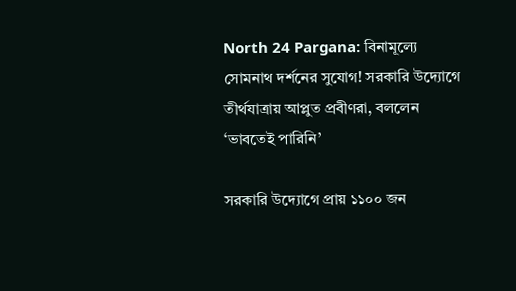North 24 Pargana: বিনামূল্যে সোমনাথ দর্শনের সুযোগ! সরকারি উদ্যোগে তীর্থযাত্রায় আপ্লুত প্রবীণরা, বললেন ‘ভাবতেই পারিনি’

সরকারি উদ্যোগে প্রায় ১১০০ জন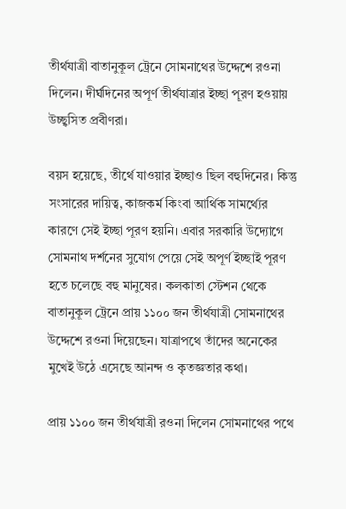তীর্থযাত্রী বাতানুকূল ট্রেনে সোমনাথের উদ্দেশে রওনা দিলেন। দীর্ঘদিনের অপূর্ণ তীর্থযাত্রার ইচ্ছা পূরণ হওয়ায় উচ্ছ্বসিত প্রবীণরা।

বয়স হয়েছে, তীর্থে যাওয়ার ইচ্ছাও ছিল বহুদিনের। কিন্তু সংসারের দায়িত্ব, কাজকর্ম কিংবা আর্থিক সামর্থ্যের কারণে সেই ইচ্ছা পূরণ হয়নি। এবার সরকারি উদ্যোগে সোমনাথ দর্শনের সুযোগ পেয়ে সেই অপূর্ণ ইচ্ছাই পূরণ হতে চলেছে বহু মানুষের। কলকাতা স্টেশন থেকে বাতানুকূল ট্রেনে প্রায় ১১০০ জন তীর্থযাত্রী সোমনাথের উদ্দেশে রওনা দিয়েছেন। যাত্রাপথে তাঁদের অনেকের মুখেই উঠে এসেছে আনন্দ ও কৃতজ্ঞতার কথা।

প্রায় ১১০০ জন তীর্থযাত্রী রওনা দিলেন সোমনাথের পথে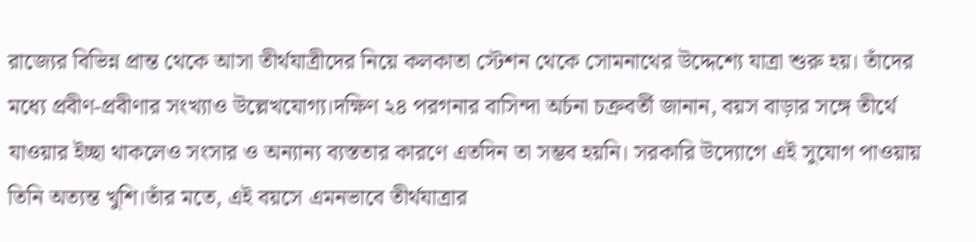রাজ্যের বিভিন্ন প্রান্ত থেকে আসা তীর্থযাত্রীদের নিয়ে কলকাতা স্টেশন থেকে সোমনাথের উদ্দেশ্যে যাত্রা শুরু হয়। তাঁদের মধ্যে প্রবীণ-প্রবীণার সংখ্যাও উল্লেখযোগ্য।দক্ষিণ ২৪ পরগনার বাসিন্দা অর্চনা চক্রবর্তী জানান, বয়স বাড়ার সঙ্গে তীর্থে যাওয়ার ইচ্ছা থাকলেও সংসার ও অন্যান্য ব্যস্ততার কারণে এতদিন তা সম্ভব হয়নি। সরকারি উদ্যোগে এই সুযোগ পাওয়ায় তিনি অত্যন্ত খুশি।তাঁর মতে, এই বয়সে এমনভাবে তীর্থযাত্রার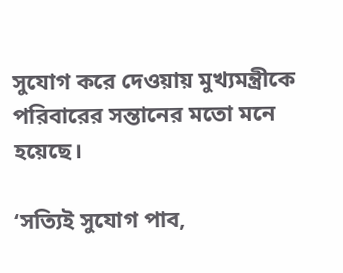সুযোগ করে দেওয়ায় মুখ্যমন্ত্রীকে পরিবারের সন্তানের মতো মনে হয়েছে।

‘সত্যিই সুযোগ পাব,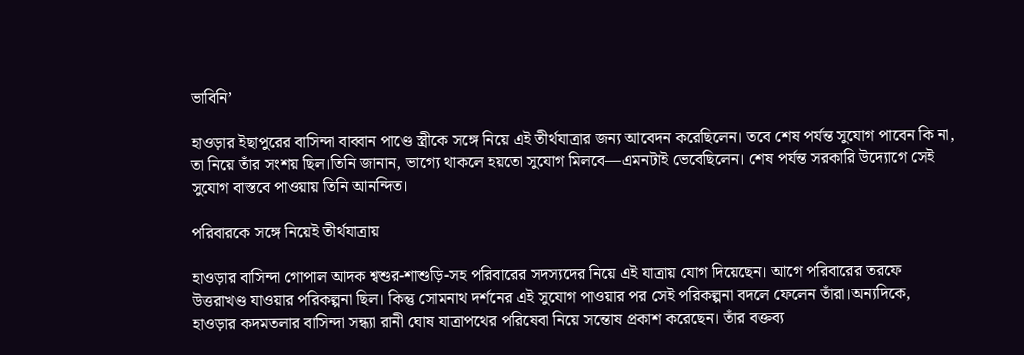ভাবিনি’

হাওড়ার ইছাপুরের বাসিন্দা বাব্বান পাণ্ডে স্ত্রীকে সঙ্গে নিয়ে এই তীর্থযাত্রার জন্য আবেদন করেছিলেন। তবে শেষ পর্যন্ত সুযোগ পাবেন কি না, তা নিয়ে তাঁর সংশয় ছিল।তিনি জানান, ভাগ্যে থাকলে হয়তো সুযোগ মিলবে—এমনটাই ভেবেছিলেন। শেষ পর্যন্ত সরকারি উদ্যোগে সেই সুযোগ বাস্তবে পাওয়ায় তিনি আনন্দিত।

পরিবারকে সঙ্গে নিয়েই তীর্থযাত্রায়

হাওড়ার বাসিন্দা গোপাল আদক শ্বশুর-শাশুড়ি-সহ পরিবারের সদস্যদের নিয়ে এই যাত্রায় যোগ দিয়েছেন। আগে পরিবারের তরফে উত্তরাখণ্ড যাওয়ার পরিকল্পনা ছিল। কিন্তু সোমনাথ দর্শনের এই সুযোগ পাওয়ার পর সেই পরিকল্পনা বদলে ফেলেন তাঁরা।অন্যদিকে, হাওড়ার কদমতলার বাসিন্দা সন্ধ্যা রানী ঘোষ যাত্রাপথের পরিষেবা নিয়ে সন্তোষ প্রকাশ করেছেন। তাঁর বক্তব্য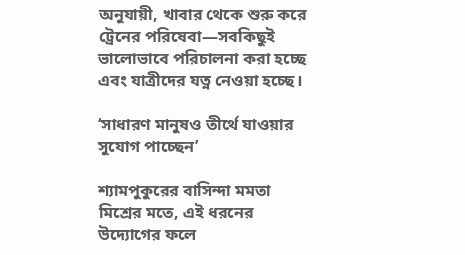অনুযায়ী, খাবার থেকে শুরু করে ট্রেনের পরিষেবা—সবকিছুই ভালোভাবে পরিচালনা করা হচ্ছে এবং যাত্রীদের যত্ন নেওয়া হচ্ছে।

‘সাধারণ মানুষও তীর্থে যাওয়ার সুযোগ পাচ্ছেন’

শ্যামপুকুরের বাসিন্দা মমতা মিশ্রের মতে, এই ধরনের উদ্যোগের ফলে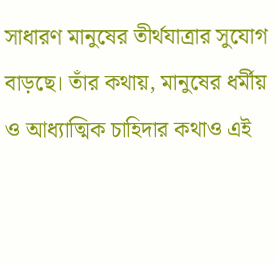সাধারণ মানুষের তীর্থযাত্রার সুযোগ বাড়ছে। তাঁর কথায়, মানুষের ধর্মীয় ও আধ্যাত্মিক চাহিদার কথাও এই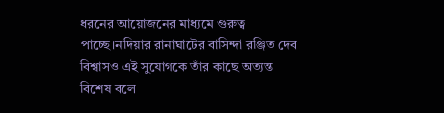ধরনের আয়োজনের মাধ্যমে গুরুত্ব পাচ্ছে।নদিয়ার রানাঘাটের বাসিন্দা রঞ্জিত দেব বিশ্বাসও এই সুযোগকে তাঁর কাছে অত্যন্ত বিশেষ বলে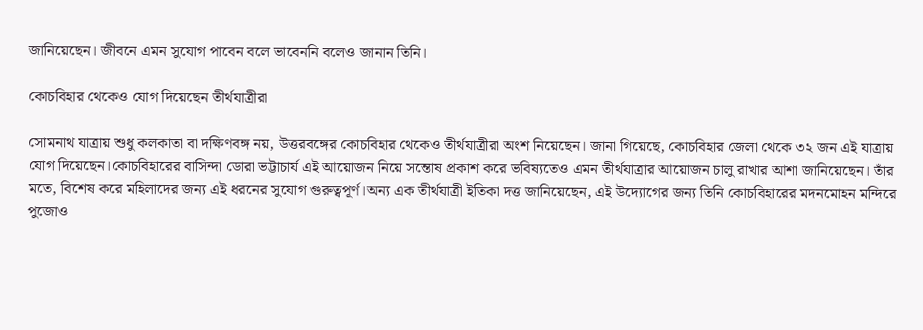জানিয়েছেন। জীবনে এমন সুযোগ পাবেন বলে ভাবেননি বলেও জানান তিনি।

কোচবিহার থেকেও যোগ দিয়েছেন তীর্থযাত্রীরা

সোমনাথ যাত্রায় শুধু কলকাতা বা দক্ষিণবঙ্গ নয়, উত্তরবঙ্গের কোচবিহার থেকেও তীর্থযাত্রীরা অংশ নিয়েছেন। জানা গিয়েছে, কোচবিহার জেলা থেকে ৩২ জন এই যাত্রায় যোগ দিয়েছেন।কোচবিহারের বাসিন্দা ডোরা ভট্টাচার্য এই আয়োজন নিয়ে সন্তোষ প্রকাশ করে ভবিষ্যতেও এমন তীর্থযাত্রার আয়োজন চালু রাখার আশা জানিয়েছেন। তাঁর মতে, বিশেষ করে মহিলাদের জন্য এই ধরনের সুযোগ গুরুত্বপূর্ণ।অন্য এক তীর্থযাত্রী ইতিকা দত্ত জানিয়েছেন, এই উদ্যোগের জন্য তিনি কোচবিহারের মদনমোহন মন্দিরে পুজোও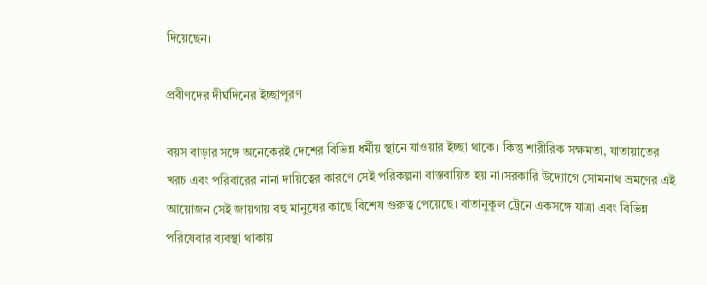দিয়েছেন।

প্রবীণদের দীর্ঘদিনের ইচ্ছাপূরণ

বয়স বাড়ার সঙ্গে অনেকেরই দেশের বিভিন্ন ধর্মীয় স্থানে যাওয়ার ইচ্ছা থাকে। কিন্তু শারীরিক সক্ষমতা, যাতায়াতের খরচ এবং পরিবারের নানা দায়িত্বের কারণে সেই পরিকল্পনা বাস্তবায়িত হয় না।সরকারি উদ্যোগে সোমনাথ ভ্রমণের এই আয়োজন সেই জায়গায় বহু মানুষের কাছে বিশেষ গুরুত্ব পেয়েছে। বাতানুকূল ট্রেনে একসঙ্গে যাত্রা এবং বিভিন্ন পরিষেবার ব্যবস্থা থাকায়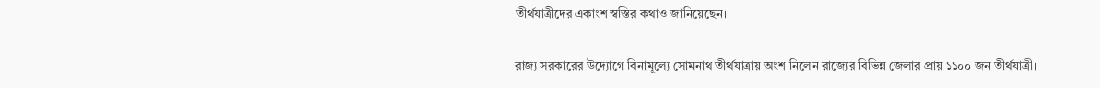তীর্থযাত্রীদের একাংশ স্বস্তির কথাও জানিয়েছেন।

রাজ্য সরকারের উদ্যোগে বিনামূল্যে সোমনাথ তীর্থযাত্রায় অংশ নিলেন রাজ্যের বিভিন্ন জেলার প্রায় ১১০০ জন তীর্থযাত্রী।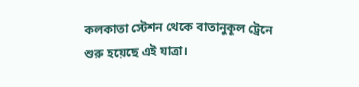কলকাতা স্টেশন থেকে বাতানুকূল ট্রেনে শুরু হয়েছে এই যাত্রা।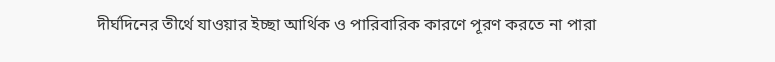দীর্ঘদিনের তীর্থে যাওয়ার ইচ্ছা আর্থিক ও পারিবারিক কারণে পূরণ করতে না পারা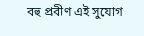বহু প্রবীণ এই সুযোগ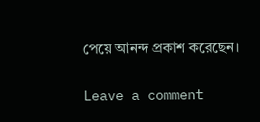পেয়ে আনন্দ প্রকাশ করেছেন।

Leave a comment